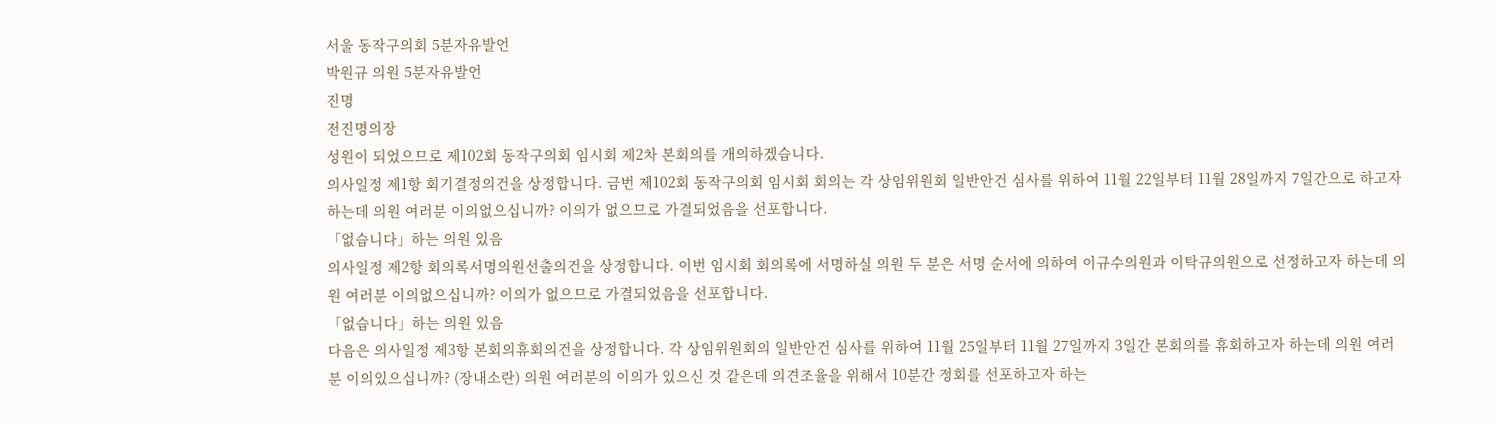서울 동작구의회 5분자유발언
박원규 의원 5분자유발언
진명
전진명의장
성원이 되었으므로 제102회 동작구의회 임시회 제2차 본회의를 개의하겠습니다.
의사일정 제1항 회기결정의건을 상정합니다. 금번 제102회 동작구의회 임시회 회의는 각 상임위원회 일반안건 심사를 위하여 11월 22일부터 11월 28일까지 7일간으로 하고자 하는데 의원 여러분 이의없으십니까? 이의가 없으므로 가결되었음을 선포합니다.
「없습니다」하는 의원 있음
의사일정 제2항 회의록서명의원선출의건을 상정합니다. 이번 임시회 회의록에 서명하실 의원 두 분은 서명 순서에 의하여 이규수의원과 이탁규의원으로 선정하고자 하는데 의원 여러분 이의없으십니까? 이의가 없으므로 가결되었음을 선포합니다.
「없습니다」하는 의원 있음
다음은 의사일정 제3항 본회의휴회의건을 상정합니다. 각 상임위원회의 일반안건 심사를 위하여 11월 25일부터 11월 27일까지 3일간 본회의를 휴회하고자 하는데 의원 여러분 이의있으십니까? (장내소란) 의원 여러분의 이의가 있으신 것 같은데 의견조율을 위해서 10분간 정회를 선포하고자 하는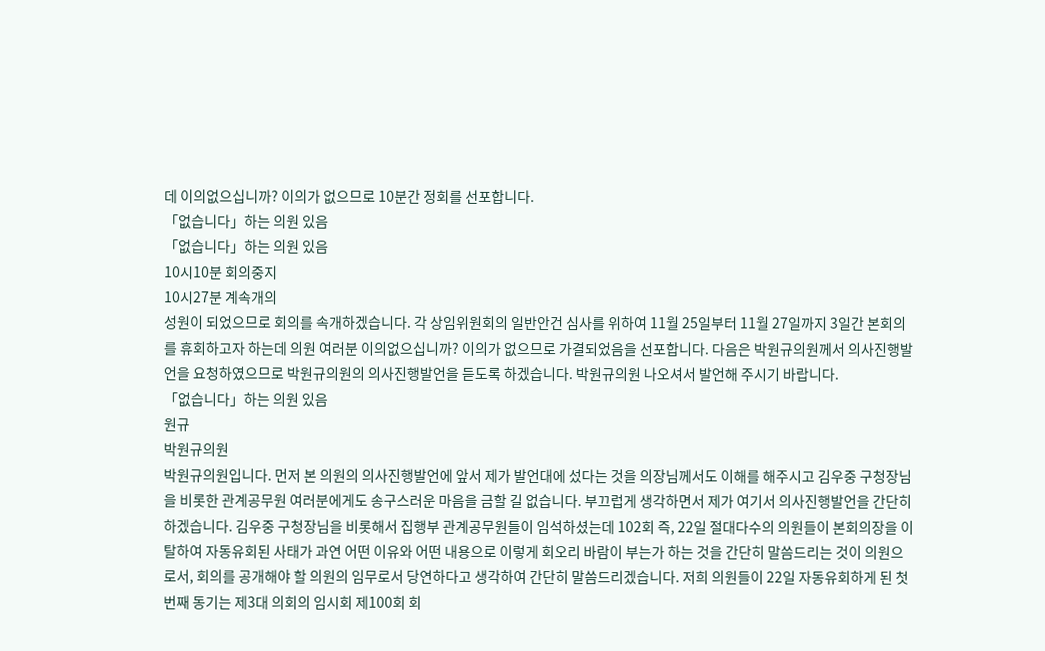데 이의없으십니까? 이의가 없으므로 10분간 정회를 선포합니다.
「없습니다」하는 의원 있음
「없습니다」하는 의원 있음
10시10분 회의중지
10시27분 계속개의
성원이 되었으므로 회의를 속개하겠습니다. 각 상임위원회의 일반안건 심사를 위하여 11월 25일부터 11월 27일까지 3일간 본회의를 휴회하고자 하는데 의원 여러분 이의없으십니까? 이의가 없으므로 가결되었음을 선포합니다. 다음은 박원규의원께서 의사진행발언을 요청하였으므로 박원규의원의 의사진행발언을 듣도록 하겠습니다. 박원규의원 나오셔서 발언해 주시기 바랍니다.
「없습니다」하는 의원 있음
원규
박원규의원
박원규의원입니다. 먼저 본 의원의 의사진행발언에 앞서 제가 발언대에 섰다는 것을 의장님께서도 이해를 해주시고 김우중 구청장님을 비롯한 관계공무원 여러분에게도 송구스러운 마음을 금할 길 없습니다. 부끄럽게 생각하면서 제가 여기서 의사진행발언을 간단히 하겠습니다. 김우중 구청장님을 비롯해서 집행부 관계공무원들이 임석하셨는데 102회 즉, 22일 절대다수의 의원들이 본회의장을 이탈하여 자동유회된 사태가 과연 어떤 이유와 어떤 내용으로 이렇게 회오리 바람이 부는가 하는 것을 간단히 말씀드리는 것이 의원으로서, 회의를 공개해야 할 의원의 임무로서 당연하다고 생각하여 간단히 말씀드리겠습니다. 저희 의원들이 22일 자동유회하게 된 첫 번째 동기는 제3대 의회의 임시회 제100회 회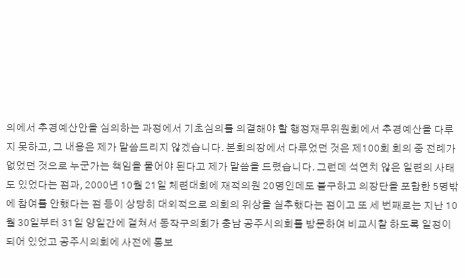의에서 추경예산안을 심의하는 과정에서 기초심의를 의결해야 할 행정재무위원회에서 추경예산을 다루지 못하고, 그 내용은 제가 말씀드리지 않겠습니다. 본회의장에서 다루었던 것은 제100회 회의 중 전례가 없었던 것으로 누군가는 책임을 물어야 된다고 제가 말씀을 드렸습니다. 그런데 석연치 않은 일련의 사태도 있었다는 점과, 2000년 10월 21일 체련대회에 재적의원 20명인데도 불구하고 의장단을 포함한 5명밖에 참여를 안했다는 점 등이 상당히 대외적으로 의회의 위상을 실추했다는 점이고 또 세 번째로는 지난 10월 30일부터 31일 양일간에 걸쳐서 동작구의회가 충남 공주시의회를 방문하여 비교시찰 하도록 일정이 되어 있었고 공주시의회에 사전에 통보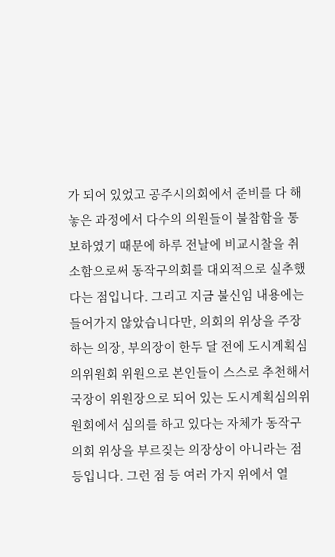가 되어 있었고 공주시의회에서 준비를 다 해 놓은 과정에서 다수의 의원들이 불참함을 통보하였기 때문에 하루 전날에 비교시찰을 취소함으로써 동작구의회를 대외적으로 실추했다는 점입니다. 그리고 지금 불신임 내용에는 들어가지 않았습니다만, 의회의 위상을 주장하는 의장, 부의장이 한두 달 전에 도시계획심의위원회 위원으로 본인들이 스스로 추천해서 국장이 위원장으로 되어 있는 도시계획심의위원회에서 심의를 하고 있다는 자체가 동작구의회 위상을 부르짖는 의장상이 아니라는 점 등입니다. 그런 점 등 여러 가지 위에서 열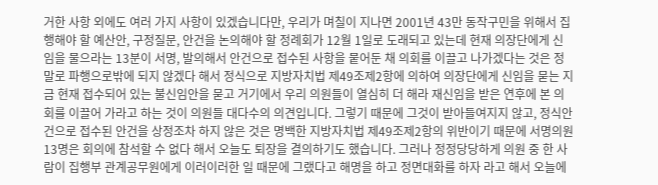거한 사항 외에도 여러 가지 사항이 있겠습니다만, 우리가 며칠이 지나면 2001년 43만 동작구민을 위해서 집행해야 할 예산안, 구정질문, 안건을 논의해야 할 정례회가 12월 1일로 도래되고 있는데 현재 의장단에게 신임을 물으라는 13분이 서명, 발의해서 안건으로 접수된 사항을 뭍어둔 채 의회를 이끌고 나가겠다는 것은 정말로 파행으로밖에 되지 않겠다 해서 정식으로 지방자치법 제49조제2항에 의하여 의장단에게 신임을 묻는 지금 현재 접수되어 있는 불신임안을 묻고 거기에서 우리 의원들이 열심히 더 해라 재신임을 받은 연후에 본 의회를 이끌어 가라고 하는 것이 의원들 대다수의 의견입니다. 그렇기 때문에 그것이 받아들여지지 않고, 정식안건으로 접수된 안건을 상정조차 하지 않은 것은 명백한 지방자치법 제49조제2항의 위반이기 때문에 서명의원 13명은 회의에 참석할 수 없다 해서 오늘도 퇴장을 결의하기도 했습니다. 그러나 정정당당하게 의원 중 한 사람이 집행부 관계공무원에게 이러이러한 일 때문에 그랬다고 해명을 하고 정면대화를 하자 라고 해서 오늘에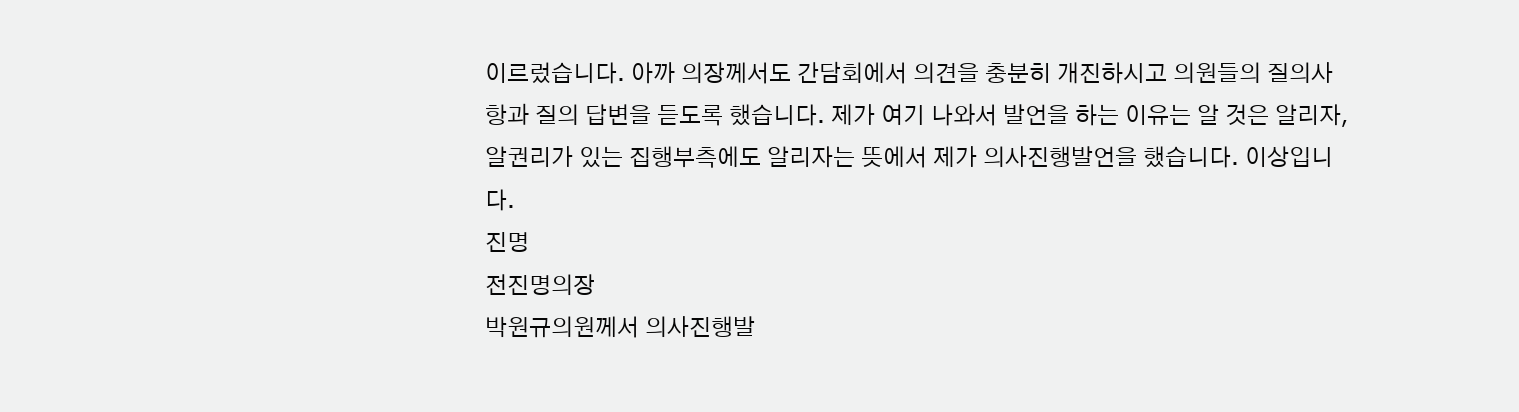이르렀습니다. 아까 의장께서도 간담회에서 의견을 충분히 개진하시고 의원들의 질의사항과 질의 답변을 듣도록 했습니다. 제가 여기 나와서 발언을 하는 이유는 알 것은 알리자, 알권리가 있는 집행부측에도 알리자는 뜻에서 제가 의사진행발언을 했습니다. 이상입니다.
진명
전진명의장
박원규의원께서 의사진행발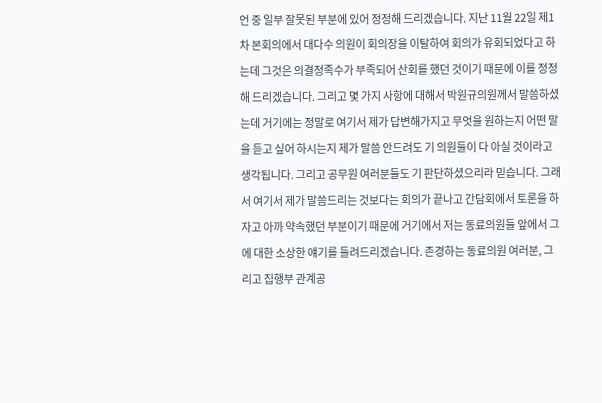언 중 일부 잘못된 부분에 있어 정정해 드리겠습니다. 지난 11월 22일 제1차 본회의에서 대다수 의원이 회의장을 이탈하여 회의가 유회되었다고 하는데 그것은 의결정족수가 부족되어 산회를 했던 것이기 때문에 이를 정정해 드리겠습니다. 그리고 몇 가지 사항에 대해서 박원규의원께서 말씀하셨는데 거기에는 정말로 여기서 제가 답변해가지고 무엇을 원하는지 어떤 말을 듣고 싶어 하시는지 제가 말씀 안드려도 기 의원들이 다 아실 것이라고 생각됩니다. 그리고 공무원 여러분들도 기 판단하셨으리라 믿습니다. 그래서 여기서 제가 말씀드리는 것보다는 회의가 끝나고 간담회에서 토론을 하자고 아까 약속했던 부분이기 때문에 거기에서 저는 동료의원들 앞에서 그에 대한 소상한 얘기를 들려드리겠습니다. 존경하는 동료의원 여러분, 그리고 집행부 관계공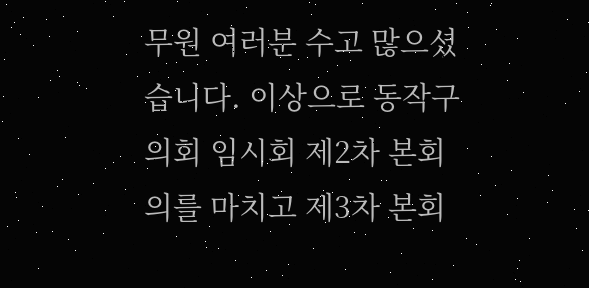무원 여러분 수고 많으셨습니다. 이상으로 동작구의회 임시회 제2차 본회의를 마치고 제3차 본회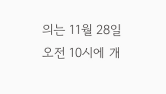의는 11월 28일 오전 10시에 개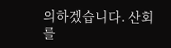의하겠습니다. 산회를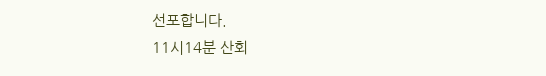선포합니다.
11시14분 산회